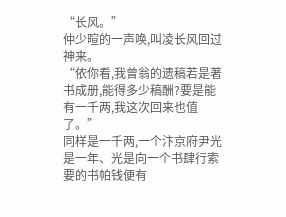“长风。”
仲少暄的一声唤,叫凌长风回过神来。
“依你看,我曾翁的遗稿若是著书成册,能得多少稿酬?要是能有一千两,我这次回来也值了。”
同样是一千两,一个汴京府尹光是一年、光是向一个书肆行索要的书帕钱便有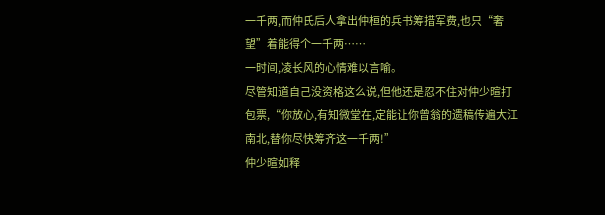一千两,而仲氏后人拿出仲桓的兵书筹措军费,也只“奢望”着能得个一千两……
一时间,凌长风的心情难以言喻。
尽管知道自己没资格这么说,但他还是忍不住对仲少暄打包票,“你放心,有知微堂在,定能让你曾翁的遗稿传遍大江南北,替你尽快筹齐这一千两!”
仲少暄如释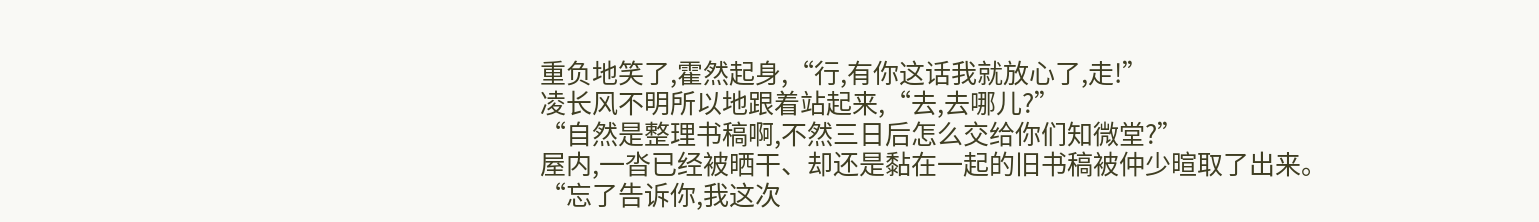重负地笑了,霍然起身,“行,有你这话我就放心了,走!”
凌长风不明所以地跟着站起来,“去,去哪儿?”
“自然是整理书稿啊,不然三日后怎么交给你们知微堂?”
屋内,一沓已经被晒干、却还是黏在一起的旧书稿被仲少暄取了出来。
“忘了告诉你,我这次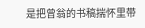是把曾翁的书稿揣怀里带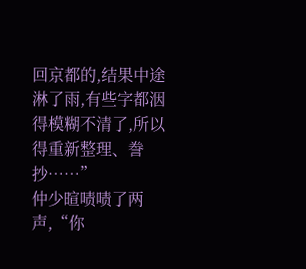回京都的,结果中途淋了雨,有些字都洇得模糊不清了,所以得重新整理、誊抄……”
仲少暄啧啧了两声,“你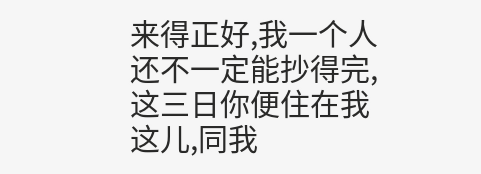来得正好,我一个人还不一定能抄得完,这三日你便住在我这儿,同我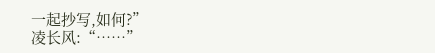一起抄写,如何?”
凌长风:“……”